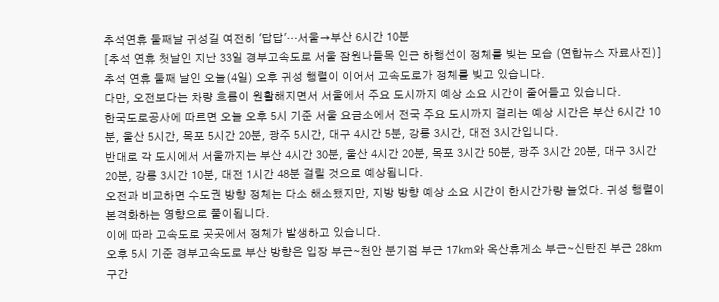추석연휴 둘째날 귀성길 여전히 '답답'…서울→부산 6시간 10분
[추석 연휴 첫날인 지난 33일 경부고속도로 서울 잠원나들목 인근 하행선이 정체를 빚는 모습 (연합뉴스 자료사진)]
추석 연휴 둘째 날인 오늘(4일) 오후 귀성 행렬이 이어서 고속도로가 정체를 빚고 있습니다.
다만, 오전보다는 차량 흐름이 원활해지면서 서울에서 주요 도시까지 예상 소요 시간이 줄어들고 있습니다.
한국도로공사에 따르면 오늘 오후 5시 기준 서울 요금소에서 전국 주요 도시까지 걸리는 예상 시간은 부산 6시간 10분, 울산 5시간, 목포 5시간 20분, 광주 5시간, 대구 4시간 5분, 강릉 3시간, 대전 3시간입니다.
반대로 각 도시에서 서울까지는 부산 4시간 30분, 울산 4시간 20분, 목포 3시간 50분, 광주 3시간 20분, 대구 3시간 20분, 강릉 3시간 10분, 대전 1시간 48분 걸릴 것으로 예상됩니다.
오전과 비교하면 수도권 방향 정체는 다소 해소됐지만, 지방 방향 예상 소요 시간이 한시간가량 늘었다. 귀성 행렬이 본격화하는 영향으로 풀이됩니다.
이에 따라 고속도로 곳곳에서 정체가 발생하고 있습니다.
오후 5시 기준 경부고속도로 부산 방향은 입장 부근∼천안 분기점 부근 17㎞와 옥산휴게소 부근∼신탄진 부근 28㎞ 구간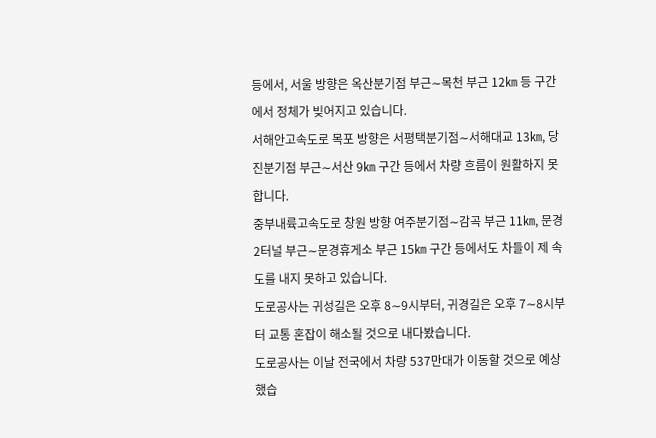등에서, 서울 방향은 옥산분기점 부근∼목천 부근 12㎞ 등 구간에서 정체가 빚어지고 있습니다.
서해안고속도로 목포 방향은 서평택분기점∼서해대교 13㎞, 당진분기점 부근∼서산 9㎞ 구간 등에서 차량 흐름이 원활하지 못합니다.
중부내륙고속도로 창원 방향 여주분기점∼감곡 부근 11㎞, 문경2터널 부근∼문경휴게소 부근 15㎞ 구간 등에서도 차들이 제 속도를 내지 못하고 있습니다.
도로공사는 귀성길은 오후 8∼9시부터, 귀경길은 오후 7∼8시부터 교통 혼잡이 해소될 것으로 내다봤습니다.
도로공사는 이날 전국에서 차량 537만대가 이동할 것으로 예상했습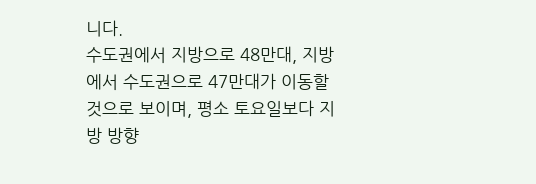니다.
수도권에서 지방으로 48만대, 지방에서 수도권으로 47만대가 이동할 것으로 보이며, 평소 토요일보다 지방 방향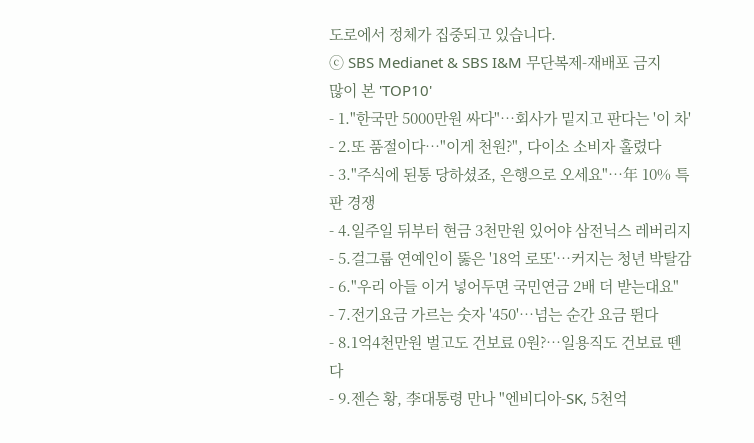도로에서 정체가 집중되고 있습니다.
ⓒ SBS Medianet & SBS I&M 무단복제-재배포 금지
많이 본 'TOP10'
- 1."한국만 5000만원 싸다"…회사가 밑지고 판다는 '이 차'
- 2.또 품절이다…"이게 천원?", 다이소 소비자 홀렸다
- 3."주식에 된통 당하셨죠, 은행으로 오세요"…年 10% 특판 경쟁
- 4.일주일 뒤부터 현금 3천만원 있어야 삼전닉스 레버리지
- 5.걸그룹 연예인이 뚫은 '18억 로또'…커지는 청년 박탈감
- 6."우리 아들 이거 넣어두면 국민연금 2배 더 받는대요"
- 7.전기요금 가르는 숫자 '450'…넘는 순간 요금 뛴다
- 8.1억4천만원 벌고도 건보료 0원?…일용직도 건보료 뗀다
- 9.젠슨 황, 李대통령 만나 "엔비디아-SK, 5천억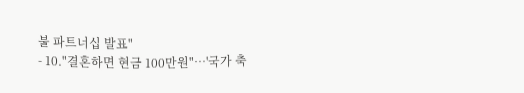불 파트너십 발표"
- 10."결혼하면 현금 100만원"…'국가 축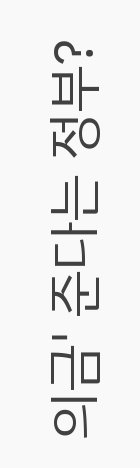의금' 준다는 정부?